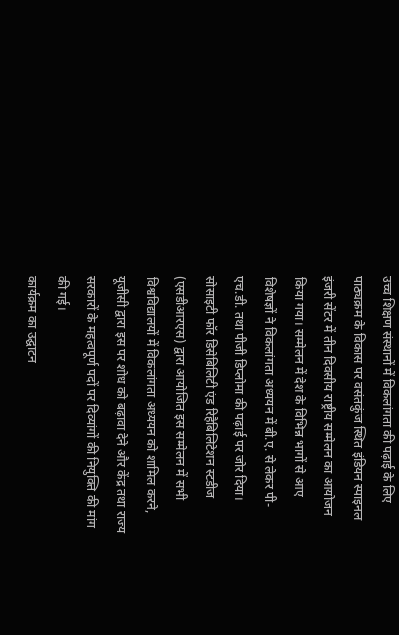उच्च शिक्षण संस्थानों में विकलांगता की पढ़ाई के लिए पाठ्यक्रम के विकास पर वसंतकुंज स्थित इंडियन स्पाइनल इंजरी सेंटर में तीन दिवसीय राष्ट्रीय सम्मेलन का आयोजन किया गया। सम्मेलन में देश के विभिन्न भागों से आए विशेषज्ञों ने विकलांगता अध्ययन में बी.ए. से लेकर पी-एच.डी. तथा पीजी डिप्लोमा की पढ़ाई पर जोर दिया।
सोसाइटी फॉर डिसेबिलिटी एंड रिहैबिलिटेशन स्टडीज (एसडीआरएस) द्वारा आयोजित इस सम्मेलन में सभी विश्वविद्यालयों में विकलांगता अध्ययन को शामिल करने, यूजीसी द्वारा इस पर शोध को बढ़ावा देने और केंद्र तथा राज्य सरकारों के महत्वपूर्ण पदों पर दिव्यांगों की नियुक्ति की मांग की गई।
कार्यक्रम का उद्घाटन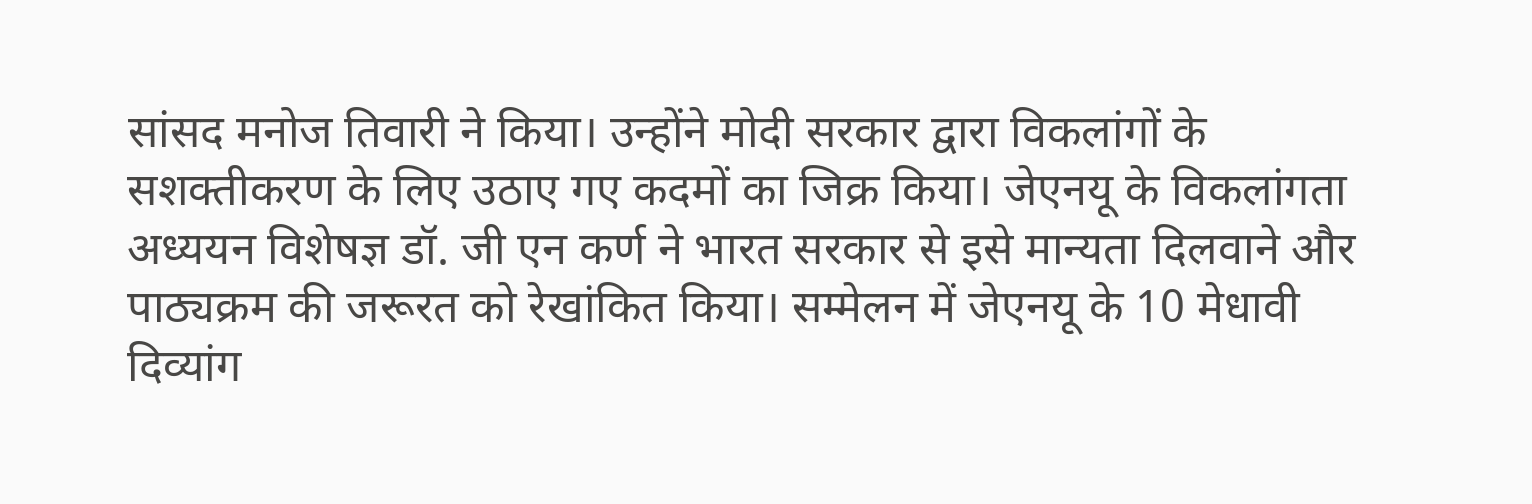सांसद मनोज तिवारी ने किया। उन्होंने मोदी सरकार द्वारा विकलांगों के सशक्तीकरण के लिए उठाए गए कदमों का जिक्र किया। जेएनयू के विकलांगता अध्ययन विशेषज्ञ डॉ. जी एन कर्ण ने भारत सरकार से इसे मान्यता दिलवाने और पाठ्यक्रम की जरूरत को रेखांकित किया। सम्मेलन में जेएनयू के 10 मेधावी दिव्यांग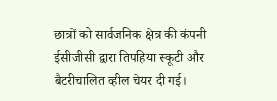छात्रों को सार्वजनिक क्षेत्र की कंपनी ईसीजीसी द्वारा तिपहिया स्कूटी और बैटरीचालित व्हील चेयर दी गई।